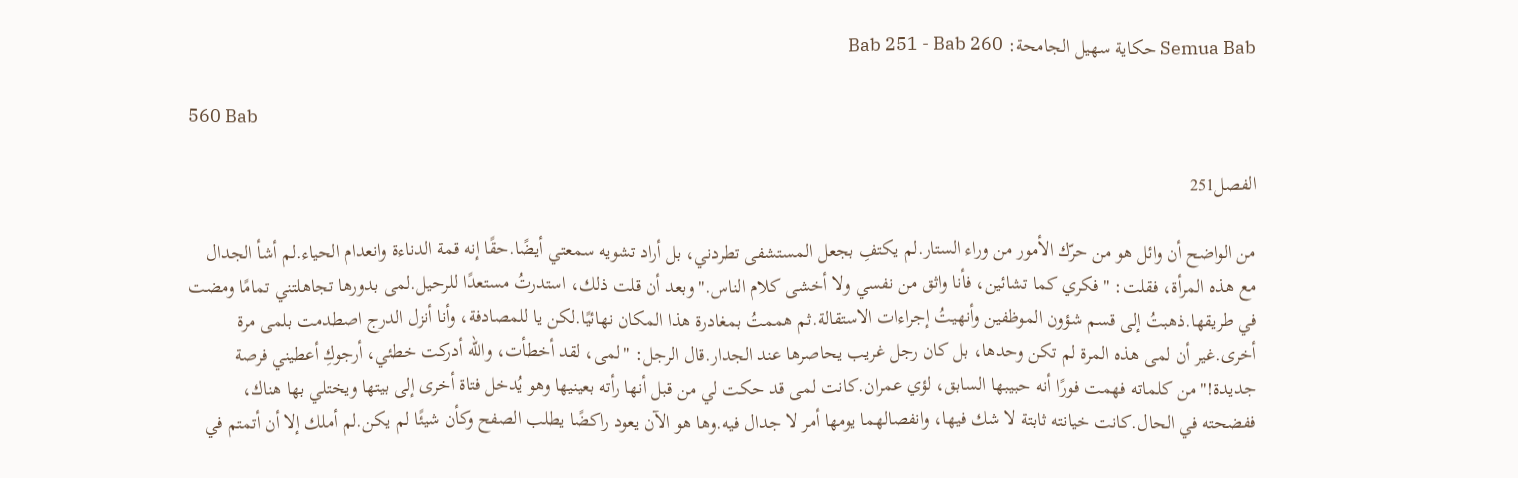Semua Bab حكاية سهيل الجامحة: Bab 251 - Bab 260

560 Bab

الفصل251

من الواضح أن وائل هو من حرّك الأمور من وراء الستار.لم يكتفِ بجعل المستشفى تطردني، بل أراد تشويه سمعتي أيضًا.حقًا إنه قمة الدناءة وانعدام الحياء.لم أشأ الجدال مع هذه المرأة، فقلت: "فكري كما تشائين، فأنا واثق من نفسي ولا أخشى كلام الناس."وبعد أن قلت ذلك، استدرتُ مستعدًا للرحيل.لمى بدورها تجاهلتني تمامًا ومضت في طريقها.ذهبتُ إلى قسم شؤون الموظفين وأنهيتُ إجراءات الاستقالة.ثم هممتُ بمغادرة هذا المكان نهائيًا.لكن يا للمصادفة، وأنا أنزل الدرج اصطدمت بلمى مرة أخرى.غير أن لمى هذه المرة لم تكن وحدها، بل كان رجل غريب يحاصرها عند الجدار.قال الرجل: "لمى، لقد أخطأت، والله أدركت خطئي، أرجوكِ أعطيني فرصة جديدة!"من كلماته فهمت فورًا أنه حبيبها السابق، لؤي عمران.كانت لمى قد حكت لي من قبل أنها رأته بعينيها وهو يُدخل فتاة أخرى إلى بيتها ويختلي بها هناك، ففضحته في الحال.كانت خيانته ثابتة لا شك فيها، وانفصالهما يومها أمر لا جدال فيه.وها هو الآن يعود راكضًا يطلب الصفح وكأن شيئًا لم يكن.لم أملك إلا أن أتمتم في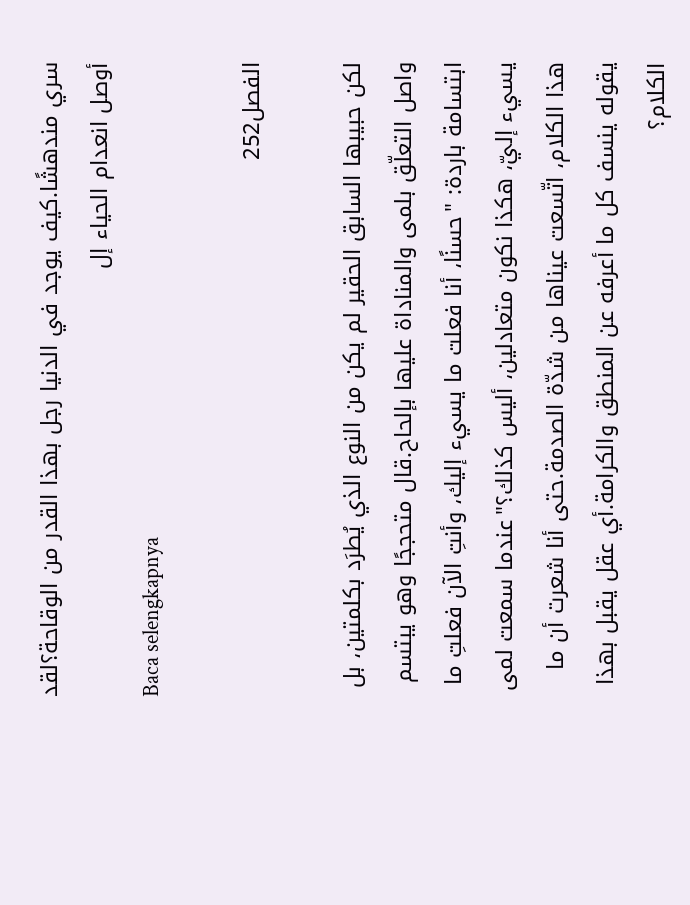سري مندهشًا.كيف يوجد في الدنيا رجل بهذا القدر من الوقاحة؟لقد أوصل انعدام الحياء إل
Baca selengkapnya

الفصل252

لكن حبيبها السابق الحقير لم يكن من النوع الذي يُطرَد بكلمتين، بل واصل التعلّق بلمى والمناداة عليها بإلحاح.قال متحججًا وهو يبتسم ابتسامة باردة: "حسنًا، أنا فعلت ما يسيء إليك، وأنتِ الآن فعلتِ ما يسيء إليّ، هكذا نكون متعادلين، أليس كذلك؟"عندما سمعت لمى هذا الكلام، اتّسعت عيناها من شدّة الصدمة.حتى أنا شعرت أن ما يقوله ينسف كل ما أعرفه عن المنطق والكرامة.أي عقل يقبل بهذا الكلام؟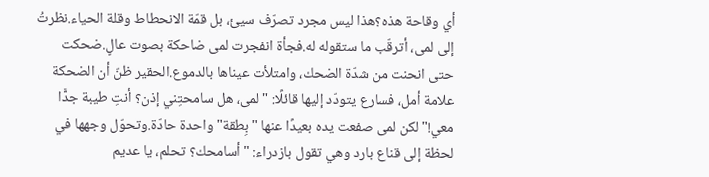أي وقاحة هذه؟هذا ليس مجرد تصرّف سيئ، بل قمّة الانحطاط وقلة الحياء.نظرتُ إلى لمى، أترقّب ما ستقوله له.فجأة انفجرت لمى ضاحكة بصوت عالٍ.ضحكت حتى انحنت من شدّة الضحك، وامتلأت عيناها بالدموع.الحقير ظنّ أن الضحكة علامة أمل، فسارع يتودّد إليها قائلًا: "لمى، هل سامحتِني إذن؟ أنتِ طيبة جدًّا معي!"لكن لمى صفعت يده بعيدًا عنها "بِطقة" واحدة حادّة.وتحوّل وجهها في لحظة إلى قناع بارد وهي تقول بازدراء: "أسامحك؟ تحلم، يا عديم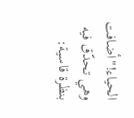الحياء!"أضافت وهي تحدّق فيه بنظرة قاسية: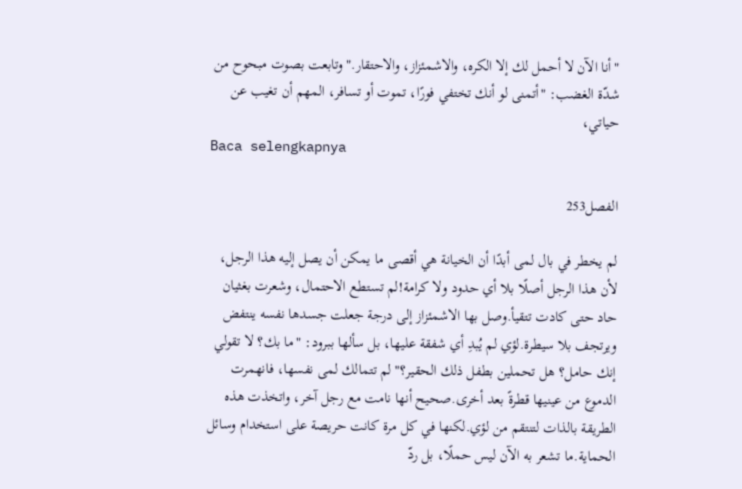"أنا الآن لا أحمل لك إلا الكره، والاشمئزاز، والاحتقار."وتابعت بصوت مبحوح من شدّة الغضب: "أتمنى لو أنك تختفي فورًا، تموت أو تسافر، المهم أن تغيب عن حياتي،
Baca selengkapnya

الفصل253

لم يخطر في بال لمى أبدًا أن الخيانة هي أقصى ما يمكن أن يصل إليه هذا الرجل، لأن هذا الرجل أصلًا بلا أي حدود ولا كرامة!لم تستطع الاحتمال، وشعرت بغثيان حاد حتى كادت تتقيأ.وصل بها الاشمئزاز إلى درجة جعلت جسدها نفسه ينتفض ويرتجف بلا سيطرة.لؤي لم يُبدِ أي شفقة عليها، بل سألها ببرود: "ما بك؟ لا تقولي إنك حامل؟ هل تحملين بطفل ذلك الحقير؟"لم تتمالك لمى نفسها، فانهمرت الدموع من عينيها قطرةً بعد أخرى.صحيح أنها نامت مع رجل آخر، واتخذت هذه الطريقة بالذات لتنتقم من لؤي.لكنها في كل مرة كانت حريصة على استخدام وسائل الحماية.ما تشعر به الآن ليس حملًا، بل ردّ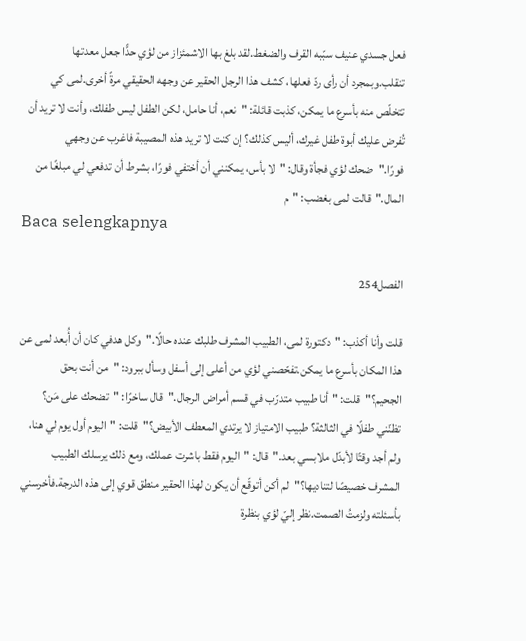فعل جسدي عنيف سبّبه القرف والضغط.لقد بلغ بها الاشمئزاز من لؤي حدًّا جعل معدتها تنقلب.وبمجرد أن رأى ردّ فعلها، كشف هذا الرجل الحقير عن وجهه الحقيقي مرةً أخرى.لمى كي تتخلّص منه بأسرع ما يمكن، كذبت قائلة: "نعم، أنا حامل، لكن الطفل ليس طفلك، وأنت لا تريد أن تُفرض عليك أبوة طفل غيرك، أليس كذلك؟ إن كنت لا تريد هذه المصيبة فاغرب عن وجهي فورًا."ضحك لؤي فجأة وقال: "لا بأس، يمكنني أن أختفي فورًا، بشرط أن تدفعي لي مبلغًا من المال."قالت لمى بغضب: "م
Baca selengkapnya

الفصل254

قلت وأنا أكذب: "دكتورة لمى، الطبيب المشرف طلبك عنده حالًا."وكل هدفي كان أن أُبعد لمى عن هذا المكان بأسرع ما يمكن.تفحّصني لؤي من أعلى إلى أسفل وسأل ببرود: "من أنت بحق الجحيم؟"قلت: "أنا طبيب متدرّب في قسم أمراض الرجال."قال ساخرًا: "تضحك على مَن؟ تظنّني طفلًا في الثالثة؟ طبيب الامتياز لا يرتدي المعطف الأبيض؟"قلت: "اليوم أول يوم لي هنا، ولم أجد وقتًا لأبدّل ملابسي بعد."قال: "اليوم فقط باشرت عملك، ومع ذلك يرسلك الطبيب المشرف خصيصًا لتناديها؟"لم أكن أتوقّع أن يكون لهذا الحقير منطق قوي إلى هذه الدرجة.فأخرسني بأسئلته ولزمتُ الصمت.نظر إليّ لؤي بنظرة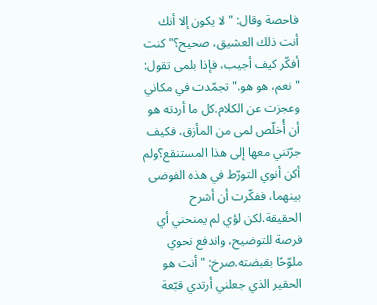فاحصة وقال: "لا يكون إلا أنك أنت ذلك العشيق، صحيح؟"كنت أفكّر كيف أجيب، فإذا بلمى تقول: "نعم، هو هو."تجمّدت في مكاني وعجزت عن الكلام.كل ما أردته هو أن أُخلّص لمى من المأزق، فكيف جرّتني معها إلى هذا المستنقع؟ولم أكن أنوي التورّط في هذه الفوضى بينهما، ففكّرت أن أشرح الحقيقة.لكن لؤي لم يمنحني أي فرصة للتوضيح، واندفع نحوي ملوّحًا بقبضته.صرخ: "أنت هو الحقير الذي جعلني أرتدي قبّعة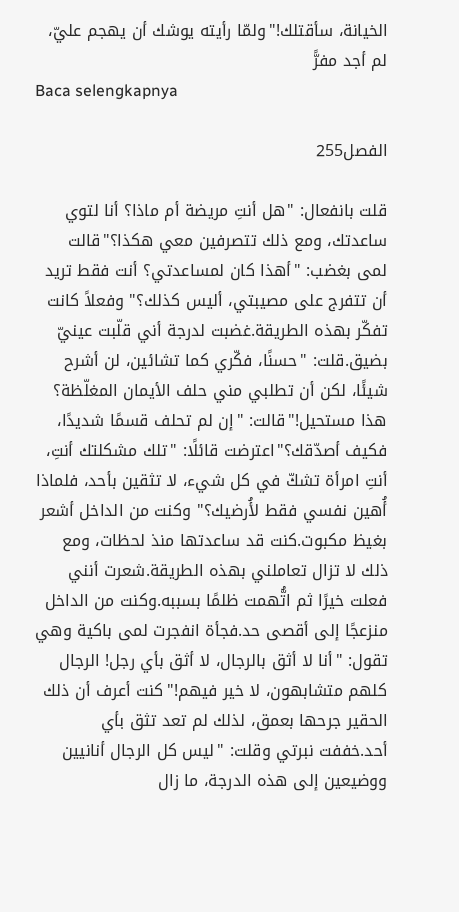الخيانة، سأقتلك!"ولمّا رأيته يوشك أن يهجم عليّ، لم أجد مفرًّ
Baca selengkapnya

الفصل255

قلت بانفعال: "هل أنتِ مريضة أم ماذا؟ أنا لتوي ساعدتك، ومع ذلك تتصرفين معي هكذا؟"قالت لمى بغضب: "أهذا كان لمساعدتي؟ أنت فقط تريد أن تتفرج على مصيبتي، أليس كذلك؟" وفعلاً كانت تفكّر بهذه الطريقة.غضبت لدرجة أني قلّبت عينيّ بضيق.قلت: "حسنًا، فكّري كما تشائين، لن أشرح شيئًا، لكن أن تطلبي مني حلف الأيمان المغلّظة؟ هذا مستحيل!"قالت: "إن لم تحلف قسمًا شديدًا، فكيف أصدّقك؟"اعترضت قائلًا: "تلك مشكلتك أنتِ، أنتِ امرأة تشكّ في كل شيء، لا تثقين بأحد، فلماذا أُهين نفسي فقط لأُرضيك؟" وكنت من الداخل أشعر بغيظ مكبوت.كنت قد ساعدتها منذ لحظات، ومع ذلك لا تزال تعاملني بهذه الطريقة.شعرت أنني فعلت خيرًا ثم اتُّهمت ظلمًا بسببه.وكنت من الداخل منزعجًا إلى أقصى حد.فجأة انفجرت لمى باكية وهي تقول: "أنا لا أثق بالرجال، لا أثق بأي رجل! الرجال كلهم متشابهون، لا خير فيهم!"كنت أعرف أن ذلك الحقير جرحها بعمق، لذلك لم تعد تثق بأي أحد.خففت نبرتي وقلت: "ليس كل الرجال أنانيين ووضيعين إلى هذه الدرجة، ما زال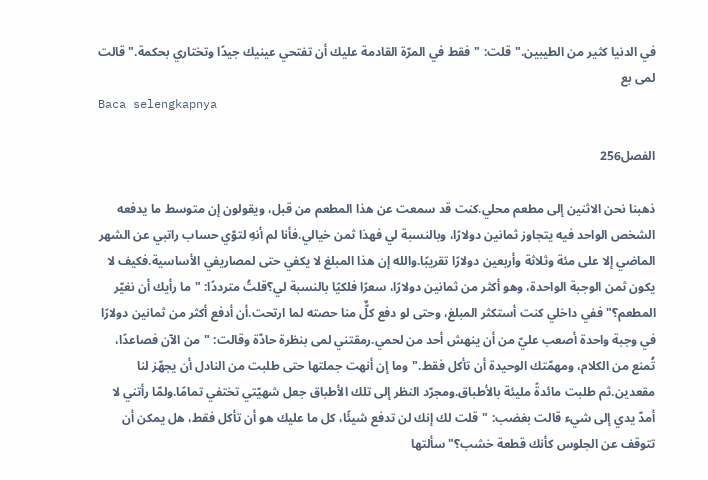في الدنيا كثير من الطيبين."قلت: "فقط في المرّة القادمة عليك أن تفتحي عينيك جيدًا وتختاري بحكمة."قالت لمى بع
Baca selengkapnya

الفصل256

ذهبنا نحن الاثنين إلى مطعم محلي.كنت قد سمعت عن هذا المطعم من قبل، ويقولون إن متوسط ما يدفعه الشخص الواحد فيه يتجاوز ثمانين دولارًا، وبالنسبة لي فهذا ثمن خيالي.فأنا لم أنهِ لتوّي حساب راتبي عن الشهر الماضي إلا على مئة وثلاثة وأربعين دولارًا تقريبًا.والله إن هذا المبلغ لا يكفي حتى لمصاريفي الأساسية.فكيف لا يكون ثمن الوجبة الواحدة، وهو أكثر من ثمانين دولارًا، سعرًا فلكيًا بالنسبة لي؟قلتُ مترددًا: "ما رأيك أن نغيّر المطعم؟" ففي داخلي كنت أستكثر المبلغ، وحتى لو دفع كلٌّ منا حصته لما ارتحت.أن أدفع أكثر من ثمانين دولارًا في وجبة واحدة أصعب عليّ من أن ينهش أحد من لحمي.رمقتني لمى بنظرة حادّة وقالت: "من الآن فصاعدًا، تُمنع من الكلام، ومهمّتك الوحيدة أن تأكل فقط."وما إن أنهت جملتها حتى طلبت من النادل أن يجهّز لنا مقعدين.ثم طلبت مائدةً مليئة بالأطباق.ومجرّد النظر إلى تلك الأطباق جعل شهيّتي تختفي تمامًا.ولمّا رأتني لا أمدّ يدي إلى شيء قالت بغضب: "قلت لك إنك لن تدفع شيئًا، كل ما عليك هو أن تأكل فقط، هل يمكن أن تتوقف عن الجلوس كأنك قطعة خشب؟"سألتها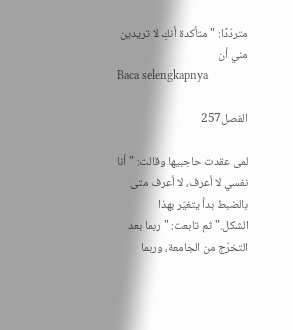متردّدًا: "متأكدة أنكِ لا تريدين مني أن
Baca selengkapnya

الفصل257

لمى عقدت حاجبيها وقالت: "أنا نفسي لا أعرف، لا أعرف متى بالضبط بدأ يتغيّر بهذا الشكل."ثم تابعت: "ربما بعد التخرّج من الجامعة، وربما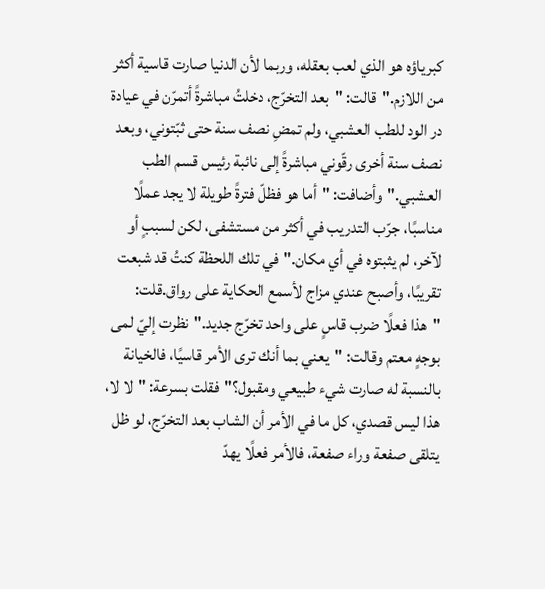كبرياؤه هو الذي لعب بعقله، وربما لأن الدنيا صارت قاسية أكثر من اللازم."قالت: "بعد التخرّج، دخلتُ مباشرةً أتمرّن في عيادة در الود للطب العشبي، ولم تمضِ نصف سنة حتى ثبّتوني، وبعد نصف سنة أخرى رقّوني مباشرةً إلى نائبة رئيس قسم الطب العشبي."وأضافت: "أما هو فظلّ فترةً طويلة لا يجد عملًا مناسبًا، جرّب التدريب في أكثر من مستشفى، لكن لسببٍ أو لآخر، لم يثبتوه في أي مكان."في تلك اللحظة كنتُ قد شبعت تقريبًا، وأصبح عندي مزاج لأسمع الحكاية على رواق.قلت: "هذا فعلًا ضرب قاسٍ على واحد تخرّج جديد."نظرت إليّ لمى بوجهٍ معتم وقالت: "يعني بما أنك ترى الأمر قاسيًا، فالخيانة بالنسبة له صارت شيء طبيعي ومقبول؟"فقلت بسرعة: "لا لا، هذا ليس قصدي، كل ما في الأمر أن الشاب بعد التخرّج، لو ظل يتلقى صفعة وراء صفعة، فالأمر فعلًا يهدّ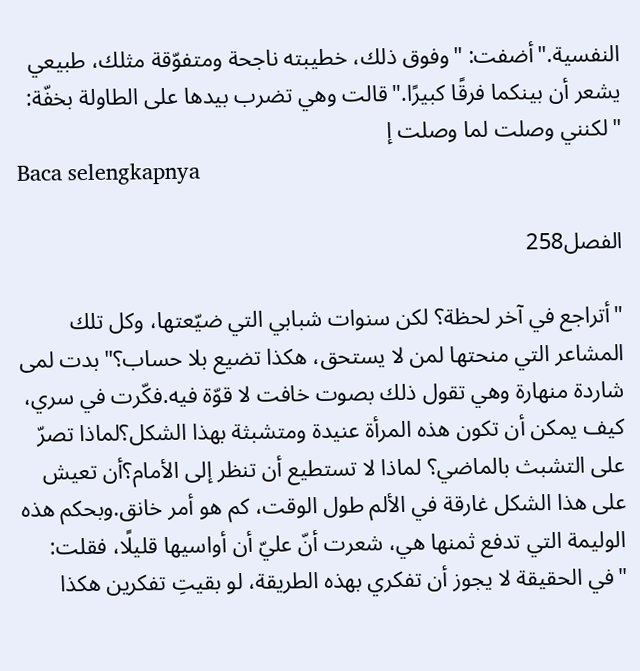النفسية."أضفت: "وفوق ذلك، خطيبته ناجحة ومتفوّقة مثلك، طبيعي يشعر أن بينكما فرقًا كبيرًا."قالت وهي تضرب بيدها على الطاولة بخفّة: "لكنني وصلت لما وصلت إ
Baca selengkapnya

الفصل258

"أتراجع في آخر لحظة؟ لكن سنوات شبابي التي ضيّعتها، وكل تلك المشاعر التي منحتها لمن لا يستحق، هكذا تضيع بلا حساب؟"بدت لمى شاردة منهارة وهي تقول ذلك بصوت خافت لا قوّة فيه.فكّرت في سري، كيف يمكن أن تكون هذه المرأة عنيدة ومتشبثة بهذا الشكل؟لماذا تصرّ على التشبث بالماضي؟ لماذا لا تستطيع أن تنظر إلى الأمام؟أن تعيش على هذا الشكل غارقة في الألم طول الوقت، كم هو أمر خانق.وبحكم هذه الوليمة التي تدفع ثمنها هي، شعرت أنّ عليّ أن أواسيها قليلًا، فقلت: "في الحقيقة لا يجوز أن تفكري بهذه الطريقة، لو بقيتِ تفكرين هكذا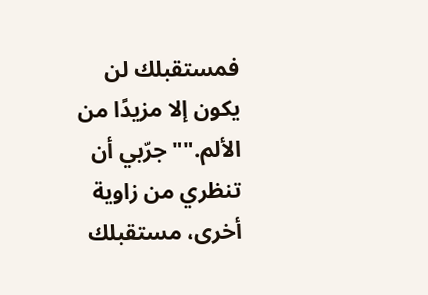فمستقبلك لن يكون إلا مزيدًا من الألم.""جرّبي أن تنظري من زاوية أخرى، مستقبلك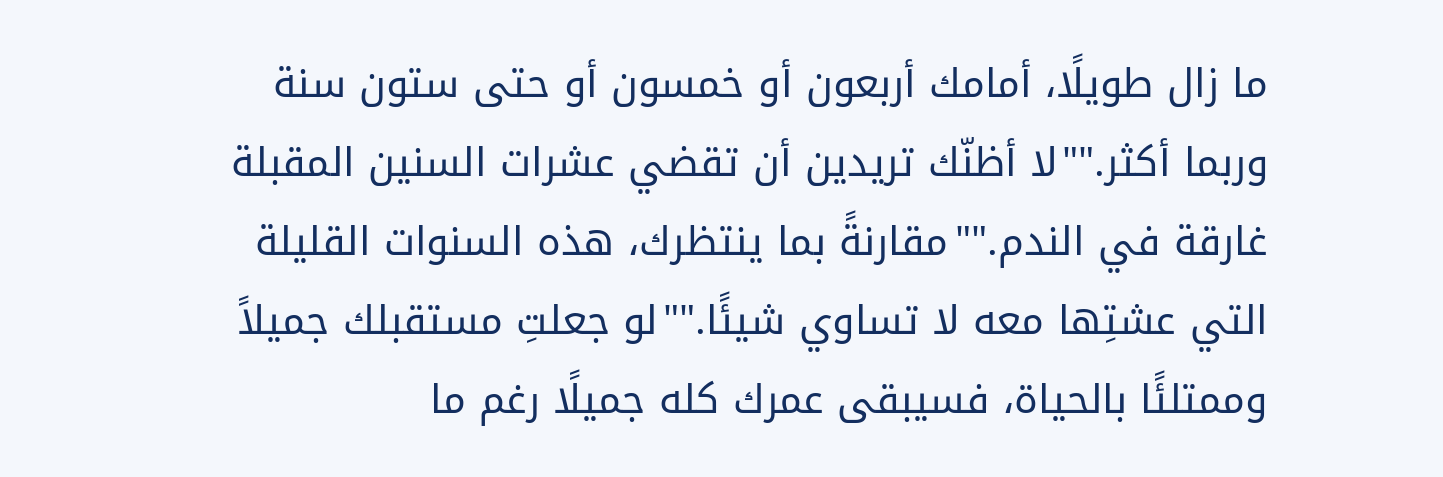ما زال طويلًا، أمامك أربعون أو خمسون أو حتى ستون سنة وربما أكثر.""لا أظنّك تريدين أن تقضي عشرات السنين المقبلة غارقة في الندم.""مقارنةً بما ينتظرك، هذه السنوات القليلة التي عشتِها معه لا تساوي شيئًا.""لو جعلتِ مستقبلك جميلاً وممتلئًا بالحياة، فسيبقى عمرك كله جميلًا رغم ما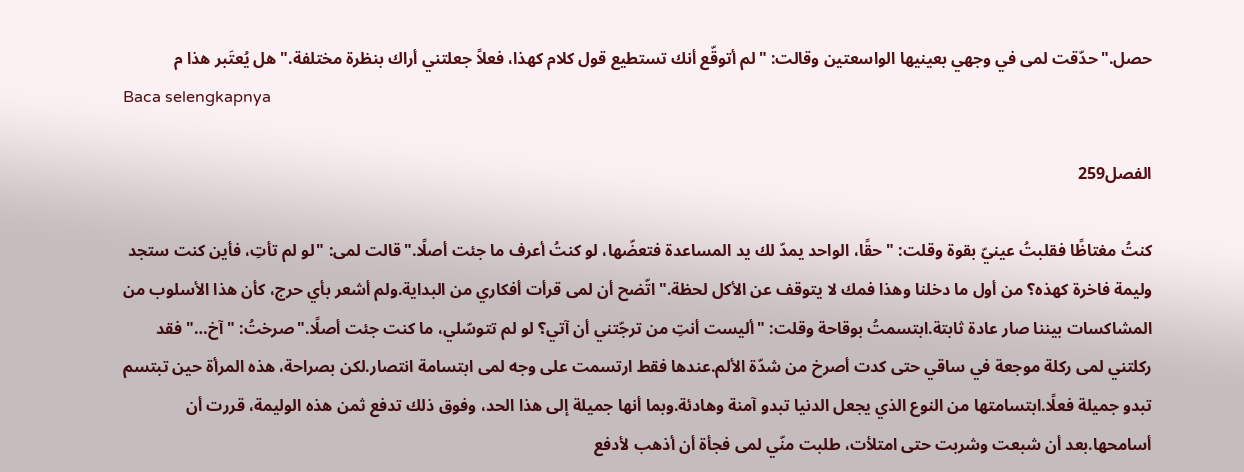حصل."حدّقت لمى في وجهي بعينيها الواسعتين وقالت: "لم أتوقّع أنك تستطيع قول كلام كهذا، فعلاً جعلتني أراك بنظرة مختلفة."هل يُعتَبر هذا م
Baca selengkapnya

الفصل259

كنتُ مغتاظًا فقلبتُ عينيّ بقوة وقلت: "حقًا، الواحد يمدّ لك يد المساعدة فتعضّها، لو كنتُ أعرف ما جئت أصلًا."قالت لمى: "لو لم تأتِ، فأين كنت ستجد وليمة فاخرة كهذه؟ من أول ما دخلنا وهذا فمك لا يتوقف عن الأكل لحظة."اتّضح أن لمى قرأت أفكاري من البداية.ولم أشعر بأي حرج، كأن هذا الأسلوب من المشاكسات بيننا صار عادة ثابتة.ابتسمتُ بوقاحة وقلت: "أليست أنتِ من ترجّتني أن آتي؟ لو لم تتوسّلي، ما كنت جئت أصلًا."صرختُ: "آخ…"فقد ركلتني لمى ركلة موجعة في ساقي حتى كدت أصرخ من شدّة الألم.عندها فقط ارتسمت على وجه لمى ابتسامة انتصار.لكن بصراحة، هذه المرأة حين تبتسم تبدو جميلة فعلًا.ابتسامتها من النوع الذي يجعل الدنيا تبدو آمنة وهادئة.وبما أنها جميلة إلى هذا الحد، وفوق ذلك تدفع ثمن هذه الوليمة، قررت أن أسامحها.بعد أن شبعت وشربت حتى امتلأت، طلبت منّي لمى فجأة أن أذهب لأدفع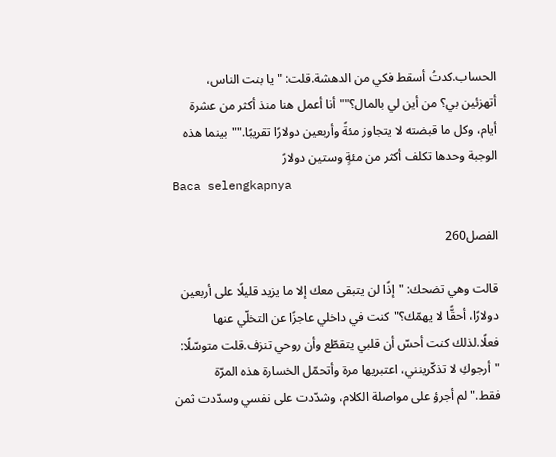الحساب.كدتُ أسقط فكي من الدهشة.قلت: "يا بنت الناس، أتهزئين بي؟ من أين لي بالمال؟""أنا أعمل هنا منذ أكثر من عشرة أيام، وكل ما قبضته لا يتجاوز مئةً وأربعين دولارًا تقريبًا.""بينما هذه الوجبة وحدها تكلف أكثر من مئةٍ وستين دولارً
Baca selengkapnya

الفصل260

قالت وهي تضحك: "إذًا لن يتبقى معك إلا ما يزيد قليلًا على أربعين دولارًا، أحقًّا لا يهمّك؟"كنت في داخلي عاجزًا عن التخلّي عنها فعلًا.لذلك كنت أحسّ أن قلبي يتقطّع وأن روحي تنزف.قلت متوسّلًا: "أرجوكِ لا تذكّرينني، اعتبريها مرة وأتحمّل الخسارة هذه المرّة فقط."لم أجرؤ على مواصلة الكلام، وشدّدت على نفسي وسدّدت ثمن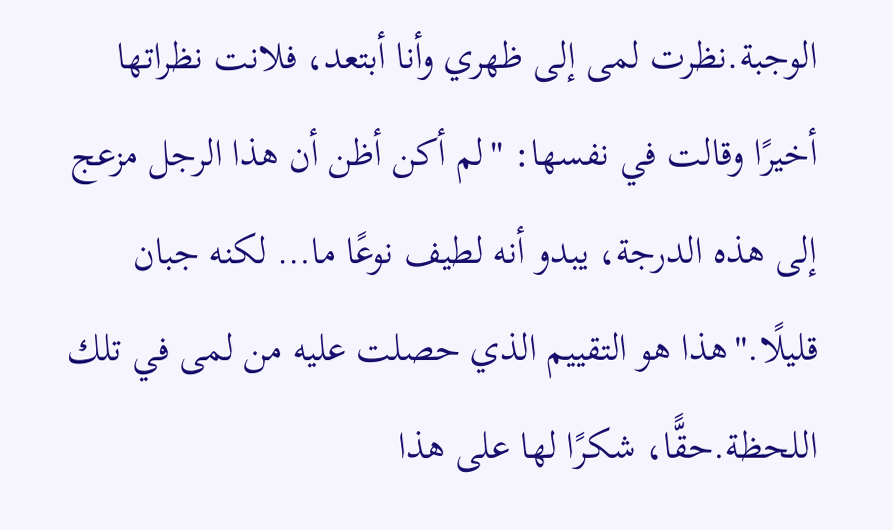الوجبة.نظرت لمى إلى ظهري وأنا أبتعد، فلانت نظراتها أخيرًا وقالت في نفسها: "لم أكن أظن أن هذا الرجل مزعج إلى هذه الدرجة، يبدو أنه لطيف نوعًا ما… لكنه جبان قليلًا."هذا هو التقييم الذي حصلت عليه من لمى في تلك اللحظة.حقًّا، شكرًا لها على هذا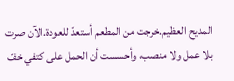المديح العظيم.خرجت من المطعم أستعدّ للعودة.الآن صرت بلا عمل ولا منصب، وأحسست أن الحمل على كتفي خفّ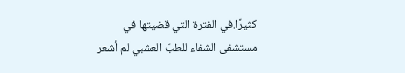كثيرًا.في الفترة التي قضيتها في مستشفى الشفاء للطبّ العشبي لم أشعر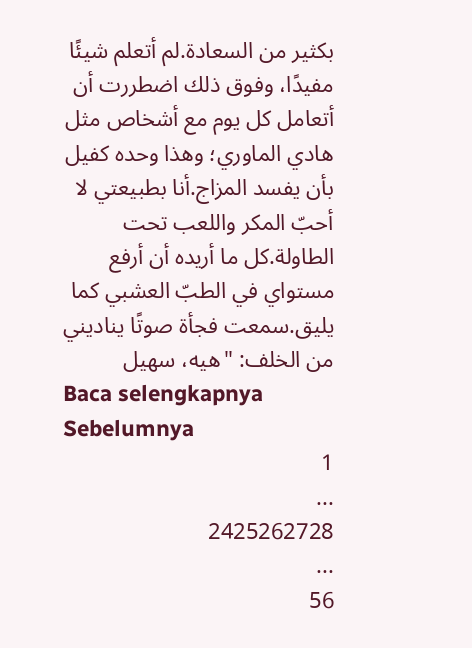بكثير من السعادة.لم أتعلم شيئًا مفيدًا، وفوق ذلك اضطررت أن أتعامل كل يوم مع أشخاص مثل هادي الماوري؛ وهذا وحده كفيل بأن يفسد المزاج.أنا بطبيعتي لا أحبّ المكر واللعب تحت الطاولة.كل ما أريده أن أرفع مستواي في الطبّ العشبي كما يليق.سمعت فجأة صوتًا يناديني من الخلف: "هيه، سهيل
Baca selengkapnya
Sebelumnya
1
...
2425262728
...
56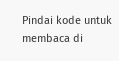Pindai kode untuk membaca di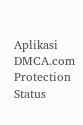Aplikasi
DMCA.com Protection Status